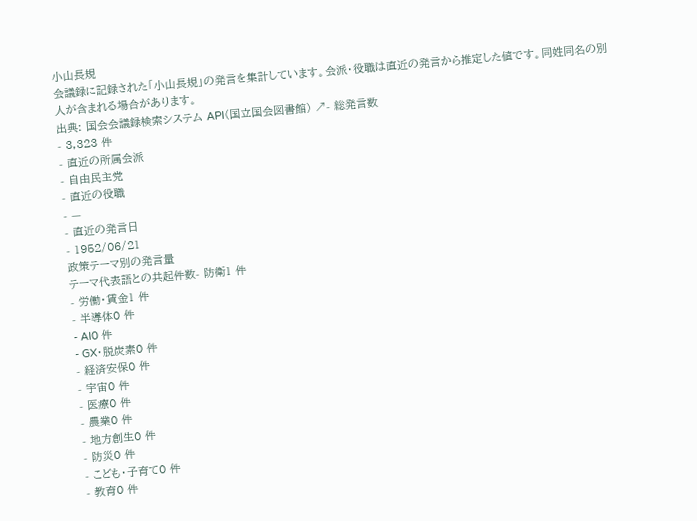小山長規
会議録に記録された「小山長規」の発言を集計しています。会派・役職は直近の発言から推定した値です。同姓同名の別人が含まれる場合があります。
出典: 国会会議録検索システム API(国立国会図書館) ↗- 総発言数
- 3,323 件
- 直近の所属会派
- 自由民主党
- 直近の役職
- —
- 直近の発言日
- 1952/06/21
政策テーマ別の発言量
テーマ代表語との共起件数- 防衛1 件
- 労働・賃金1 件
- 半導体0 件
- AI0 件
- GX・脱炭素0 件
- 経済安保0 件
- 宇宙0 件
- 医療0 件
- 農業0 件
- 地方創生0 件
- 防災0 件
- こども・子育て0 件
- 教育0 件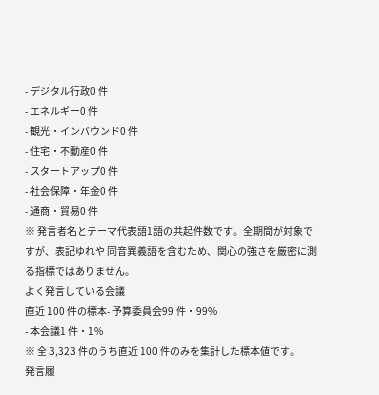- デジタル行政0 件
- エネルギー0 件
- 観光・インバウンド0 件
- 住宅・不動産0 件
- スタートアップ0 件
- 社会保障・年金0 件
- 通商・貿易0 件
※ 発言者名とテーマ代表語1語の共起件数です。全期間が対象ですが、表記ゆれや 同音異義語を含むため、関心の強さを厳密に測る指標ではありません。
よく発言している会議
直近 100 件の標本- 予算委員会99 件・99%
- 本会議1 件・1%
※ 全 3,323 件のうち直近 100 件のみを集計した標本値です。
発言履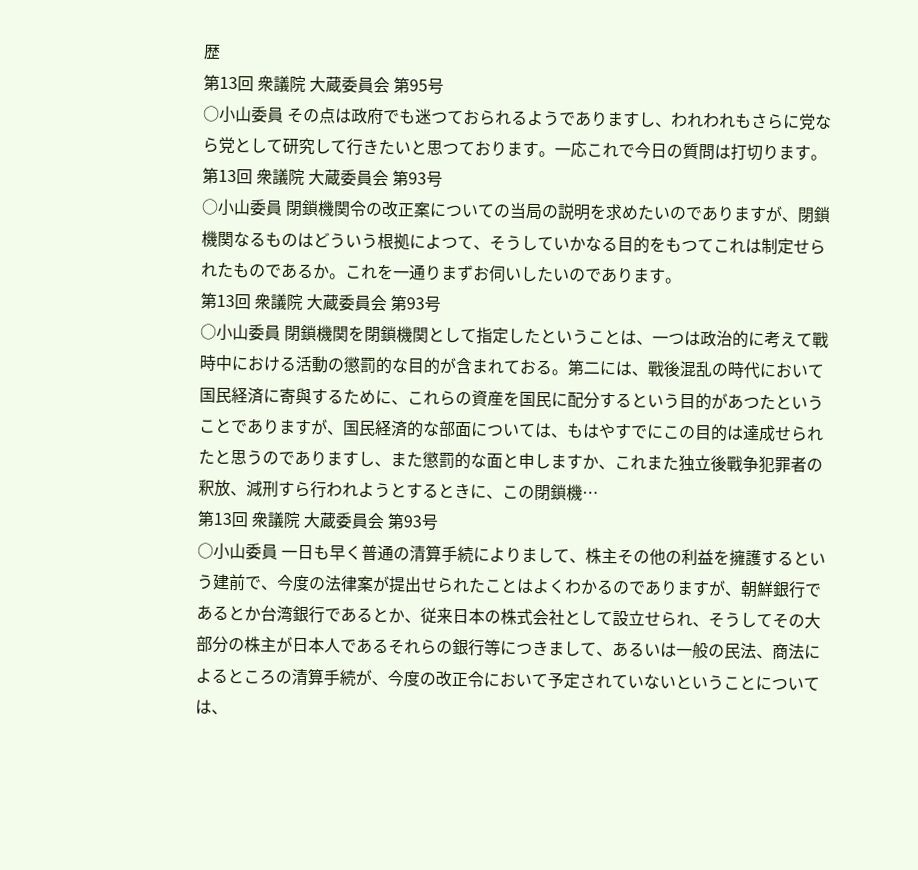歴
第13回 衆議院 大蔵委員会 第95号
○小山委員 その点は政府でも迷つておられるようでありますし、われわれもさらに党なら党として研究して行きたいと思つております。一応これで今日の質問は打切ります。
第13回 衆議院 大蔵委員会 第93号
○小山委員 閉鎖機関令の改正案についての当局の説明を求めたいのでありますが、閉鎖機関なるものはどういう根拠によつて、そうしていかなる目的をもつてこれは制定せられたものであるか。これを一通りまずお伺いしたいのであります。
第13回 衆議院 大蔵委員会 第93号
○小山委員 閉鎖機関を閉鎖機関として指定したということは、一つは政治的に考えて戰時中における活動の懲罰的な目的が含まれておる。第二には、戰後混乱の時代において国民経済に寄與するために、これらの資産を国民に配分するという目的があつたということでありますが、国民経済的な部面については、もはやすでにこの目的は達成せられたと思うのでありますし、また懲罰的な面と申しますか、これまた独立後戰争犯罪者の釈放、減刑すら行われようとするときに、この閉鎖機…
第13回 衆議院 大蔵委員会 第93号
○小山委員 一日も早く普通の清算手続によりまして、株主その他の利益を擁護するという建前で、今度の法律案が提出せられたことはよくわかるのでありますが、朝鮮銀行であるとか台湾銀行であるとか、従来日本の株式会社として設立せられ、そうしてその大部分の株主が日本人であるそれらの銀行等につきまして、あるいは一般の民法、商法によるところの清算手続が、今度の改正令において予定されていないということについては、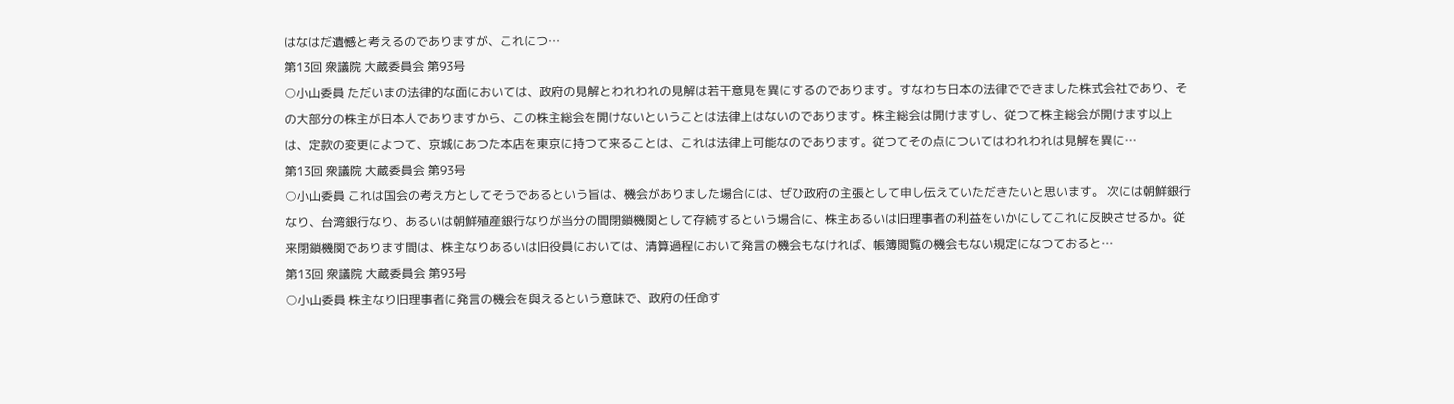はなはだ遺憾と考えるのでありますが、これにつ…
第13回 衆議院 大蔵委員会 第93号
○小山委員 ただいまの法律的な面においては、政府の見解とわれわれの見解は若干意見を異にするのであります。すなわち日本の法律でできました株式会社であり、その大部分の株主が日本人でありますから、この株主総会を開けないということは法律上はないのであります。株主総会は開けますし、従つて株主総会が開けます以上は、定款の変更によつて、京城にあつた本店を東京に持つて来ることは、これは法律上可能なのであります。従つてその点についてはわれわれは見解を異に…
第13回 衆議院 大蔵委員会 第93号
○小山委員 これは国会の考え方としてそうであるという旨は、機会がありました場合には、ぜひ政府の主張として申し伝えていただきたいと思います。 次には朝鮮銀行なり、台湾銀行なり、あるいは朝鮮殖産銀行なりが当分の間閉鎖機関として存続するという場合に、株主あるいは旧理事者の利益をいかにしてこれに反映させるか。従来閉鎖機関であります間は、株主なりあるいは旧役員においては、清算過程において発言の機会もなければ、帳簿閲覧の機会もない規定になつておると…
第13回 衆議院 大蔵委員会 第93号
○小山委員 株主なり旧理事者に発言の機会を與えるという意味で、政府の任命す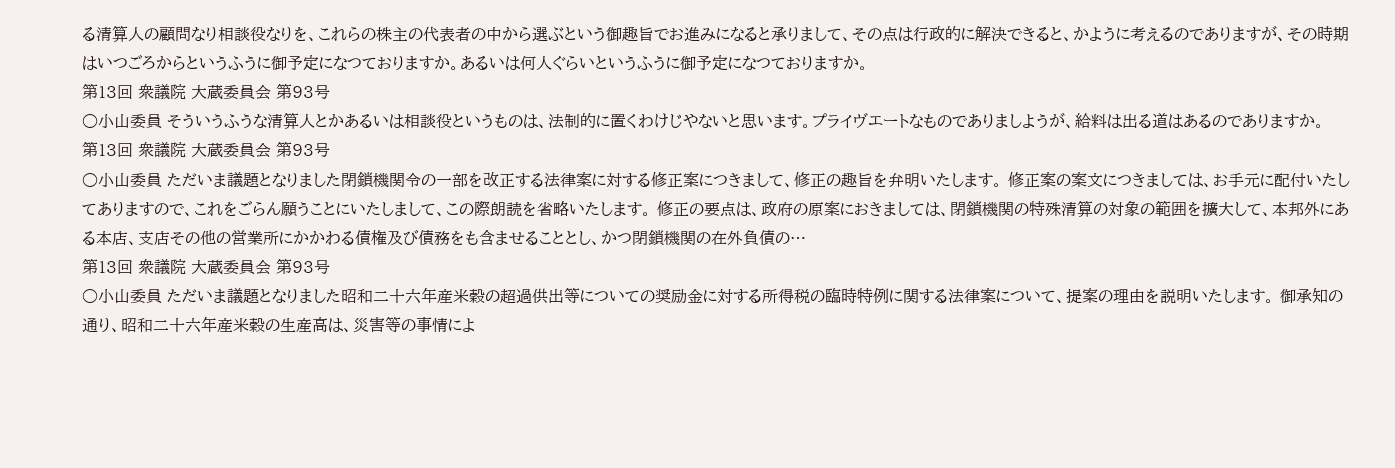る清算人の顧問なり相談役なりを、これらの株主の代表者の中から選ぶという御趣旨でお進みになると承りまして、その点は行政的に解決できると、かように考えるのでありますが、その時期はいつごろからというふうに御予定になつておりますか。あるいは何人ぐらいというふうに御予定になつておりますか。
第13回 衆議院 大蔵委員会 第93号
○小山委員 そういうふうな清算人とかあるいは相談役というものは、法制的に置くわけじやないと思います。プライヴエートなものでありましようが、給料は出る道はあるのでありますか。
第13回 衆議院 大蔵委員会 第93号
○小山委員 ただいま議題となりました閉鎖機関令の一部を改正する法律案に対する修正案につきまして、修正の趣旨を弁明いたします。 修正案の案文につきましては、お手元に配付いたしてありますので、これをごらん願うことにいたしまして、この際朗読を省略いたします。 修正の要点は、政府の原案におきましては、閉鎖機関の特殊清算の対象の範囲を擴大して、本邦外にある本店、支店その他の営業所にかかわる債権及び債務をも含ませることとし、かつ閉鎖機関の在外負債の…
第13回 衆議院 大蔵委員会 第93号
○小山委員 ただいま議題となりました昭和二十六年産米穀の超過供出等についての奨励金に対する所得税の臨時特例に関する法律案について、提案の理由を説明いたします。 御承知の通り、昭和二十六年産米穀の生産高は、災害等の事情によ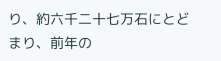り、約六千二十七万石にとどまり、前年の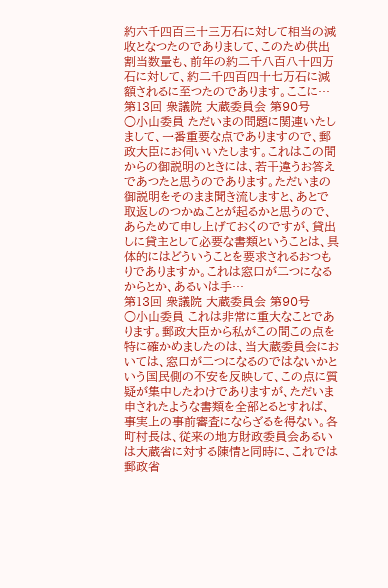約六千四百三十三万石に対して相当の減收となつたのでありまして、このため供出割当数量も、前年の約二千八百八十四万石に対して、約二千四百四十七万石に減額されるに至つたのであります。ここに…
第13回 衆議院 大蔵委員会 第90号
○小山委員 ただいまの問題に関連いたしまして、一番重要な点でありますので、郵政大臣にお伺いいたします。これはこの間からの御説明のときには、若干違うお答えであつたと思うのであります。ただいまの御説明をそのまま聞き流しますと、あとで取返しのつかぬことが起るかと思うので、あらためて申し上げておくのですが、貸出しに貸主として必要な書類ということは、具体的にはどういうことを要求されるおつもりでありますか。これは窓口が二つになるからとか、あるいは手…
第13回 衆議院 大蔵委員会 第90号
○小山委員 これは非常に重大なことであります。郵政大臣から私がこの間この点を特に確かめましたのは、当大蔵委員会においては、窓口が二つになるのではないかという国民側の不安を反映して、この点に質疑が集中したわけでありますが、ただいま申されたような書類を全部とるとすれば、事実上の事前審査にならざるを得ない。各町村長は、従来の地方財政委員会あるいは大蔵省に対する陳情と同時に、これでは郵政省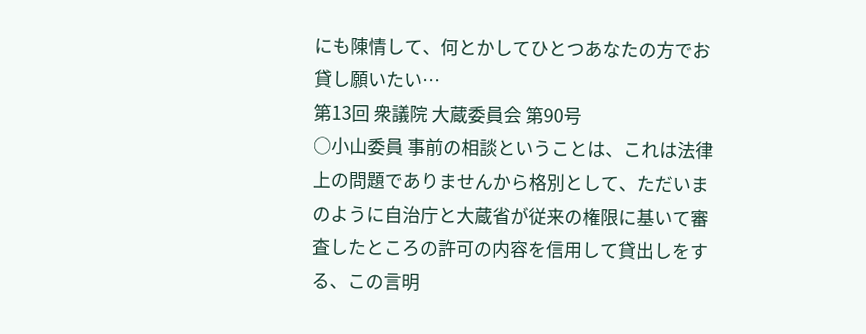にも陳情して、何とかしてひとつあなたの方でお貸し願いたい…
第13回 衆議院 大蔵委員会 第90号
○小山委員 事前の相談ということは、これは法律上の問題でありませんから格別として、ただいまのように自治庁と大蔵省が従来の権限に基いて審査したところの許可の内容を信用して貸出しをする、この言明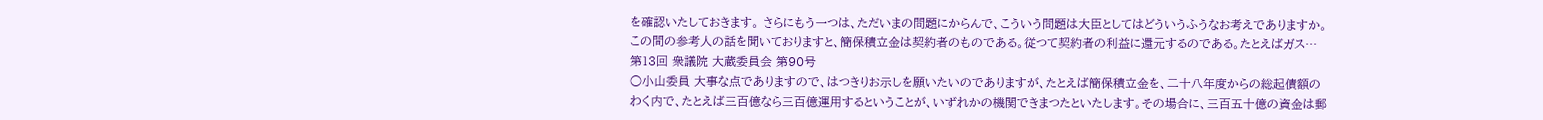を確認いたしておきます。 さらにもう一つは、ただいまの問題にからんで、こういう問題は大臣としてはどういうふうなお考えでありますか。この間の参考人の話を聞いておりますと、簡保積立金は契約者のものである。従つて契約者の利益に還元するのである。たとえばガス…
第13回 衆議院 大蔵委員会 第90号
○小山委員 大事な点でありますので、はつきりお示しを願いたいのでありますが、たとえば簡保積立金を、二十八年度からの総起債額のわく内で、たとえば三百億なら三百億運用するということが、いずれかの機関できまつたといたします。その場合に、三百五十億の資金は郵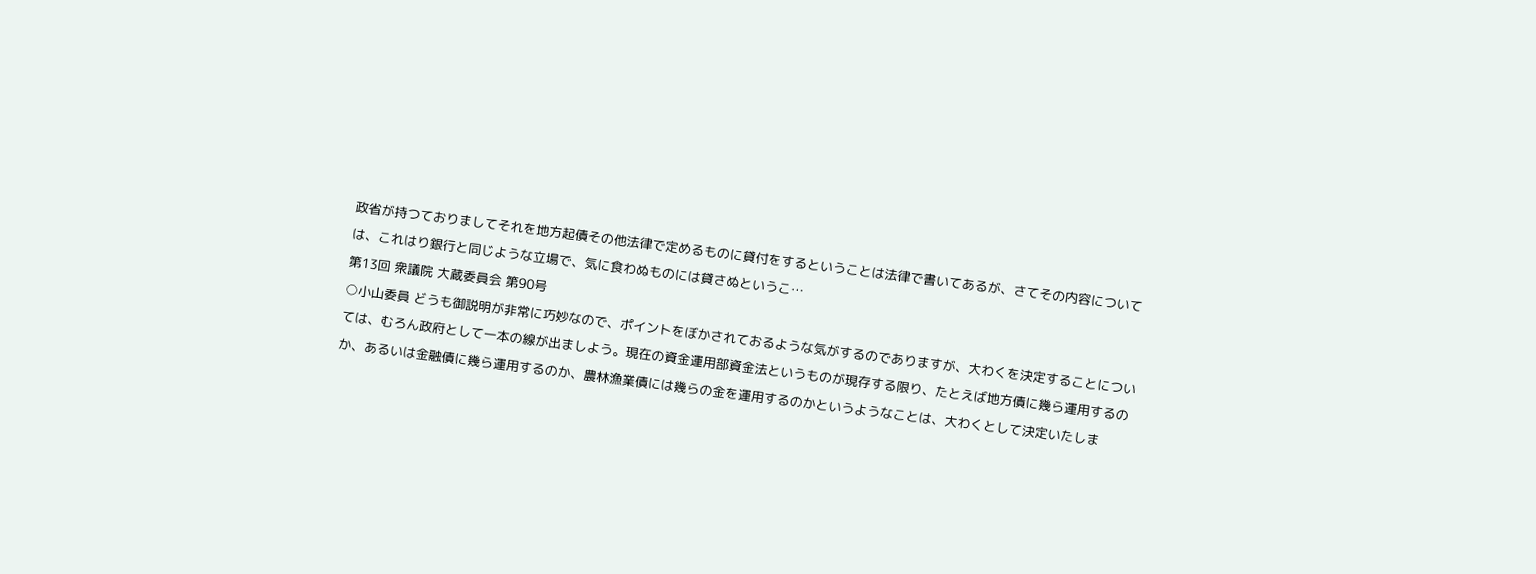政省が持つておりましてそれを地方起債その他法律で定めるものに貸付をするということは法律で書いてあるが、さてその内容については、これはり銀行と同じような立場で、気に食わぬものには貸さぬというこ…
第13回 衆議院 大蔵委員会 第90号
○小山委員 どうも御説明が非常に巧妙なので、ポイントをぼかされておるような気がするのでありますが、大わくを決定することについては、むろん政府として一本の線が出ましよう。現在の資金運用部資金法というものが現存する限り、たとえば地方債に幾ら運用するのか、あるいは金融債に幾ら運用するのか、農林漁業債には幾らの金を運用するのかというようなことは、大わくとして決定いたしま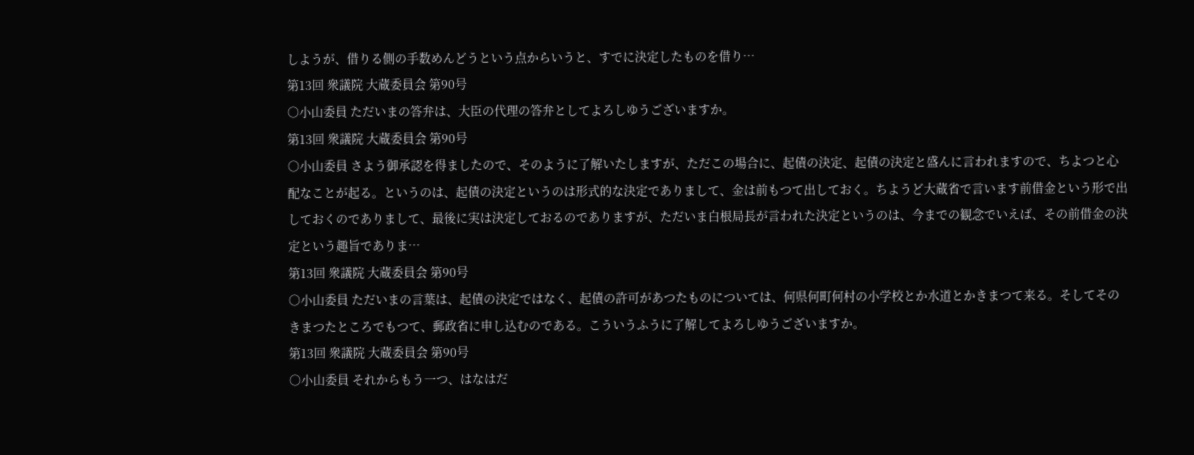しようが、借りる側の手数めんどうという点からいうと、すでに決定したものを借り…
第13回 衆議院 大蔵委員会 第90号
○小山委員 ただいまの答弁は、大臣の代理の答弁としてよろしゆうございますか。
第13回 衆議院 大蔵委員会 第90号
○小山委員 さよう御承認を得ましたので、そのように了解いたしますが、ただこの場合に、起債の決定、起債の決定と盛んに言われますので、ちよつと心配なことが起る。というのは、起債の決定というのは形式的な決定でありまして、金は前もつて出しておく。ちようど大蔵省で言います前借金という形で出しておくのでありまして、最後に実は決定しておるのでありますが、ただいま白根局長が言われた決定というのは、今までの観念でいえば、その前借金の決定という趣旨でありま…
第13回 衆議院 大蔵委員会 第90号
○小山委員 ただいまの言葉は、起債の決定ではなく、起債の許可があつたものについては、何県何町何村の小学校とか水道とかきまつて来る。そしてそのきまつたところでもつて、郵政省に申し込むのである。こういうふうに了解してよろしゆうございますか。
第13回 衆議院 大蔵委員会 第90号
○小山委員 それからもう一つ、はなはだ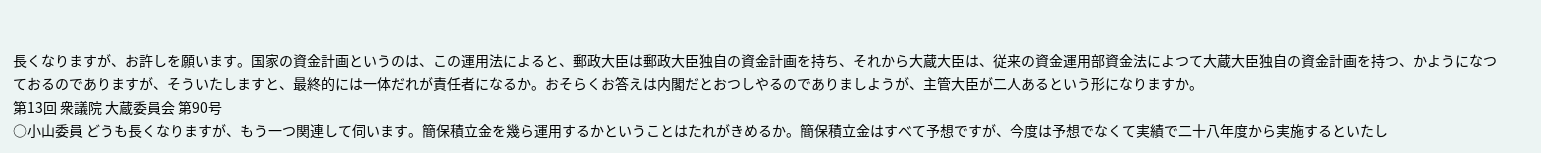長くなりますが、お許しを願います。国家の資金計画というのは、この運用法によると、郵政大臣は郵政大臣独自の資金計画を持ち、それから大蔵大臣は、従来の資金運用部資金法によつて大蔵大臣独自の資金計画を持つ、かようになつておるのでありますが、そういたしますと、最終的には一体だれが責任者になるか。おそらくお答えは内閣だとおつしやるのでありましようが、主管大臣が二人あるという形になりますか。
第13回 衆議院 大蔵委員会 第90号
○小山委員 どうも長くなりますが、もう一つ関連して伺います。簡保積立金を幾ら運用するかということはたれがきめるか。簡保積立金はすべて予想ですが、今度は予想でなくて実績で二十八年度から実施するといたし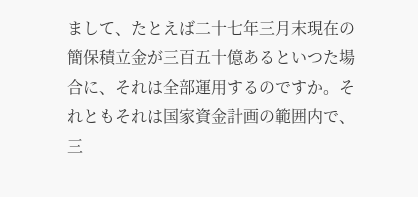まして、たとえば二十七年三月末現在の簡保積立金が三百五十億あるといつた場合に、それは全部運用するのですか。それともそれは国家資金計画の範囲内で、三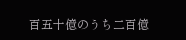百五十億のうち二百億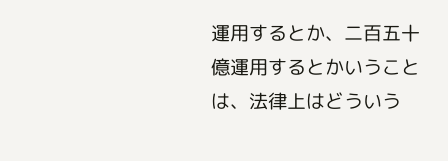運用するとか、二百五十億運用するとかいうことは、法律上はどういう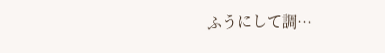ふうにして調…